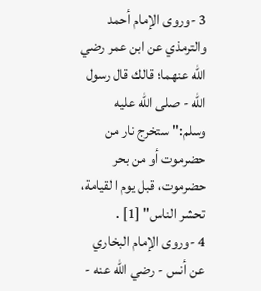3 -وروى الإمام أحمد والترمذي عن ابن عمر رضي الله عنهما؛ قالك قال رسول الله - صلى الله عليه وسلم:"ستخرج نار من حضرموت أو من بحر حضرموت، قبل يوم ا لقيامة، تحشر الناس" [1] .
4 -وروى الإمام البخاري عن أنس - رضي الله عنه -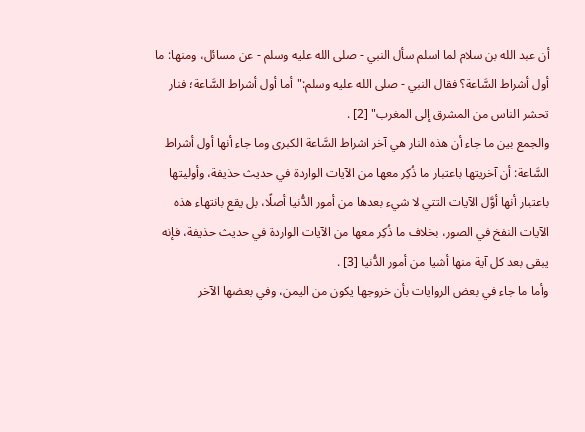أن عبد الله بن سلام لما اسلم سأل النبي - صلى الله عليه وسلم - عن مسائل، ومنها: ما أول أشراط السَّاعة؟ فقال النبي - صلى الله عليه وسلم:"أما أول أشراط السَّاعة؛ فنار تحشر الناس من المشرق إلى المغرب" [2] .
والجمع بين ما جاء أن هذه النار هي آخر اشراط السَّاعة الكبرى وما جاء أنها أول أشراط السَّاعة: أن آخريتها باعتبار ما ذُكِر معها من الآيات الواردة في حديث حذيفة، وأوليتها باعتبار أنها أوَّل الآيات التتي لا شيء بعدها من أمور الدُّنيا أصلًا، بل يقع بانتهاء هذه الآيات النفخ في الصور، بخلاف ما ذُكِر معها من الآيات الواردة في حديث حذيفة، فإنه يبقى بعد كل آية منها أشيا من أمور الدُّنيا [3] .
وأما ما جاء في بعض الروايات بأن خروجها يكون من اليمن، وفي بعضها الآخر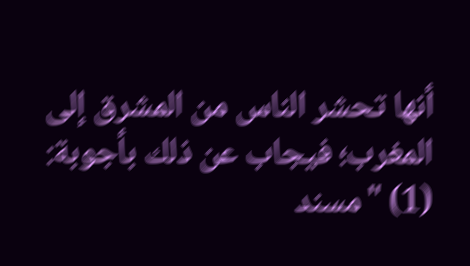أنها تحشر الناس من المشرق إلى المغرب؛ فيجاب عن ذلك بأجوبة:
(1) "مسند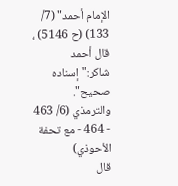الإمام أحمد" (7/ 133) (ح 5146) ، قال أحمد شاكر:"إسناده صحيح".
والترمذي (6/ 463 - 464 - مع تحفة الأحوذي)
قال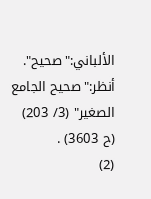الألباني:"صحيح". أنظر:"صحيح الجامع الصغير" (3/ 203) (ح 3603) .
(2)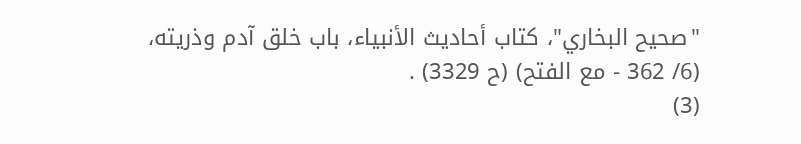"صحيح البخاري"، كتاب أحاديث الأنبياء، باب خلق آدم وذريته، (6/ 362 - مع الفتح) (ح 3329) .
(3)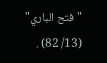"فتح الباري" (13/ 82) .